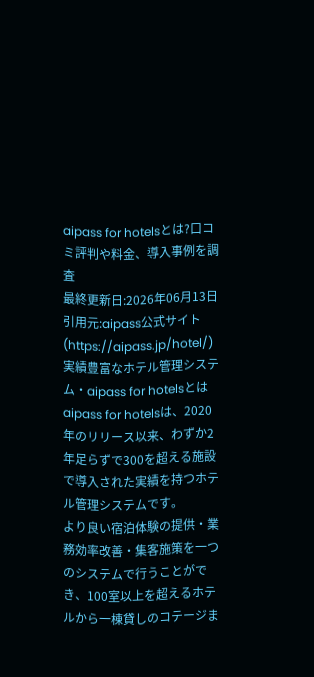aipass for hotelsとは?口コミ評判や料金、導入事例を調査
最終更新日:2026年06月13日
引用元:aipass公式サイト(https://aipass.jp/hotel/)
実績豊富なホテル管理システム・aipass for hotelsとは
aipass for hotelsは、2020年のリリース以来、わずか2年足らずで300を超える施設で導入された実績を持つホテル管理システムです。
より良い宿泊体験の提供・業務効率改善・集客施策を一つのシステムで行うことができ、100室以上を超えるホテルから一棟貸しのコテージま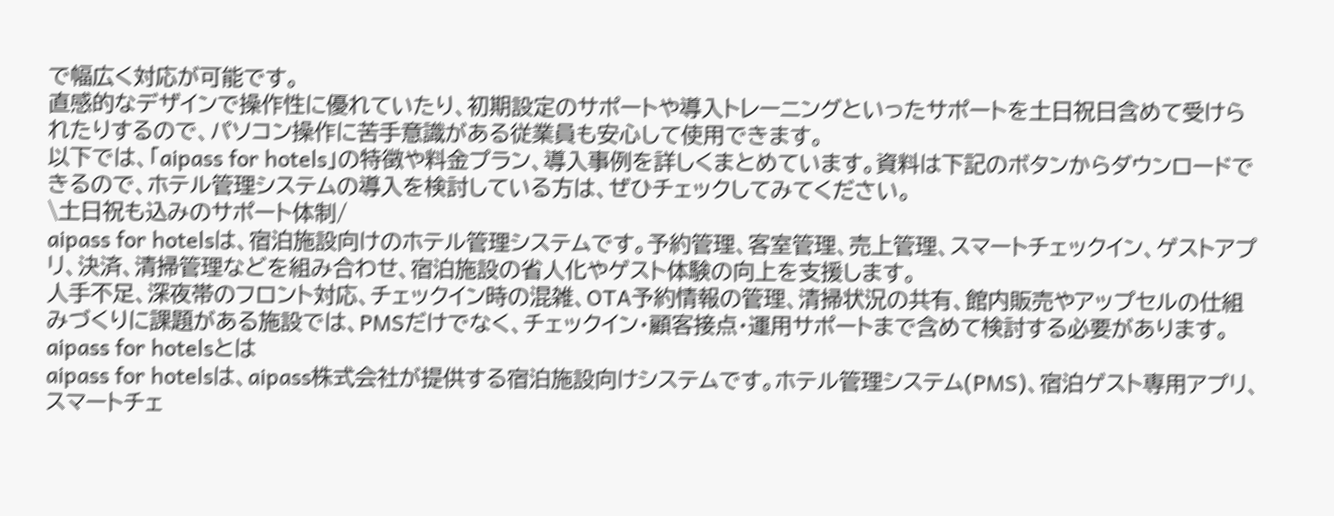で幅広く対応が可能です。
直感的なデザインで操作性に優れていたり、初期設定のサポートや導入トレーニングといったサポートを土日祝日含めて受けられたりするので、パソコン操作に苦手意識がある従業員も安心して使用できます。
以下では、「aipass for hotels」の特徴や料金プラン、導入事例を詳しくまとめています。資料は下記のボタンからダウンロードできるので、ホテル管理システムの導入を検討している方は、ぜひチェックしてみてください。
\土日祝も込みのサポート体制/
aipass for hotelsは、宿泊施設向けのホテル管理システムです。予約管理、客室管理、売上管理、スマートチェックイン、ゲストアプリ、決済、清掃管理などを組み合わせ、宿泊施設の省人化やゲスト体験の向上を支援します。
人手不足、深夜帯のフロント対応、チェックイン時の混雑、OTA予約情報の管理、清掃状況の共有、館内販売やアップセルの仕組みづくりに課題がある施設では、PMSだけでなく、チェックイン・顧客接点・運用サポートまで含めて検討する必要があります。
aipass for hotelsとは
aipass for hotelsは、aipass株式会社が提供する宿泊施設向けシステムです。ホテル管理システム(PMS)、宿泊ゲスト専用アプリ、スマートチェ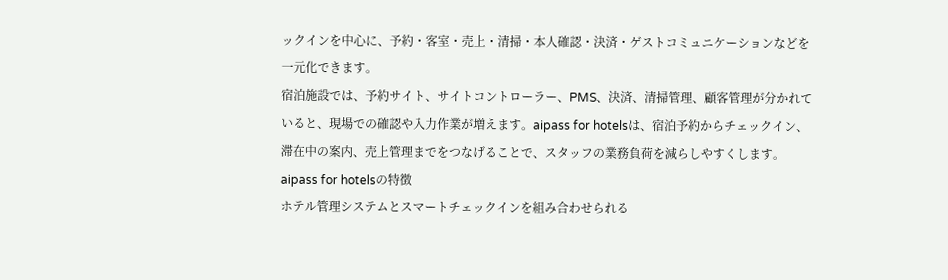ックインを中心に、予約・客室・売上・清掃・本人確認・決済・ゲストコミュニケーションなどを一元化できます。
宿泊施設では、予約サイト、サイトコントローラー、PMS、決済、清掃管理、顧客管理が分かれていると、現場での確認や入力作業が増えます。aipass for hotelsは、宿泊予約からチェックイン、滞在中の案内、売上管理までをつなげることで、スタッフの業務負荷を減らしやすくします。
aipass for hotelsの特徴
ホテル管理システムとスマートチェックインを組み合わせられる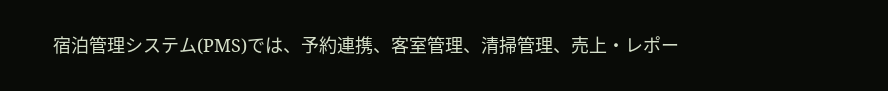宿泊管理システム(PMS)では、予約連携、客室管理、清掃管理、売上・レポー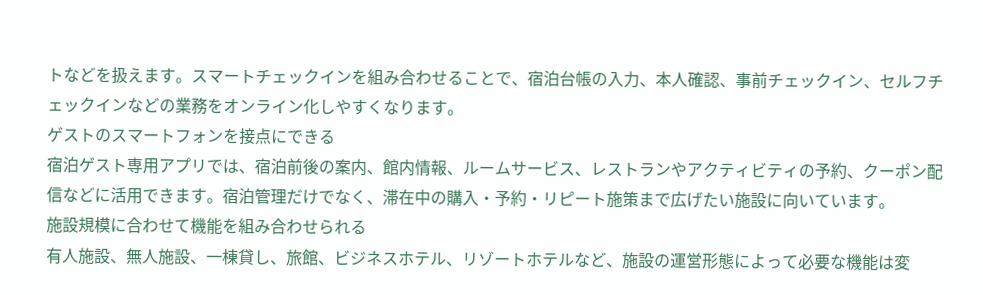トなどを扱えます。スマートチェックインを組み合わせることで、宿泊台帳の入力、本人確認、事前チェックイン、セルフチェックインなどの業務をオンライン化しやすくなります。
ゲストのスマートフォンを接点にできる
宿泊ゲスト専用アプリでは、宿泊前後の案内、館内情報、ルームサービス、レストランやアクティビティの予約、クーポン配信などに活用できます。宿泊管理だけでなく、滞在中の購入・予約・リピート施策まで広げたい施設に向いています。
施設規模に合わせて機能を組み合わせられる
有人施設、無人施設、一棟貸し、旅館、ビジネスホテル、リゾートホテルなど、施設の運営形態によって必要な機能は変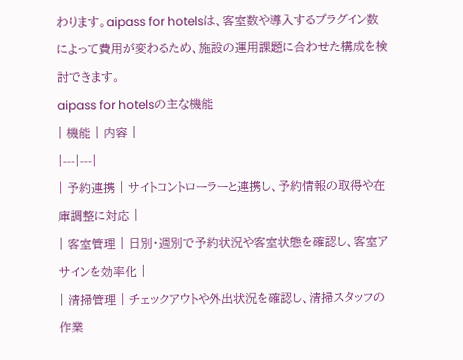わります。aipass for hotelsは、客室数や導入するプラグイン数によって費用が変わるため、施設の運用課題に合わせた構成を検討できます。
aipass for hotelsの主な機能
| 機能 | 内容 |
|---|---|
| 予約連携 | サイトコントローラーと連携し、予約情報の取得や在庫調整に対応 |
| 客室管理 | 日別・週別で予約状況や客室状態を確認し、客室アサインを効率化 |
| 清掃管理 | チェックアウトや外出状況を確認し、清掃スタッフの作業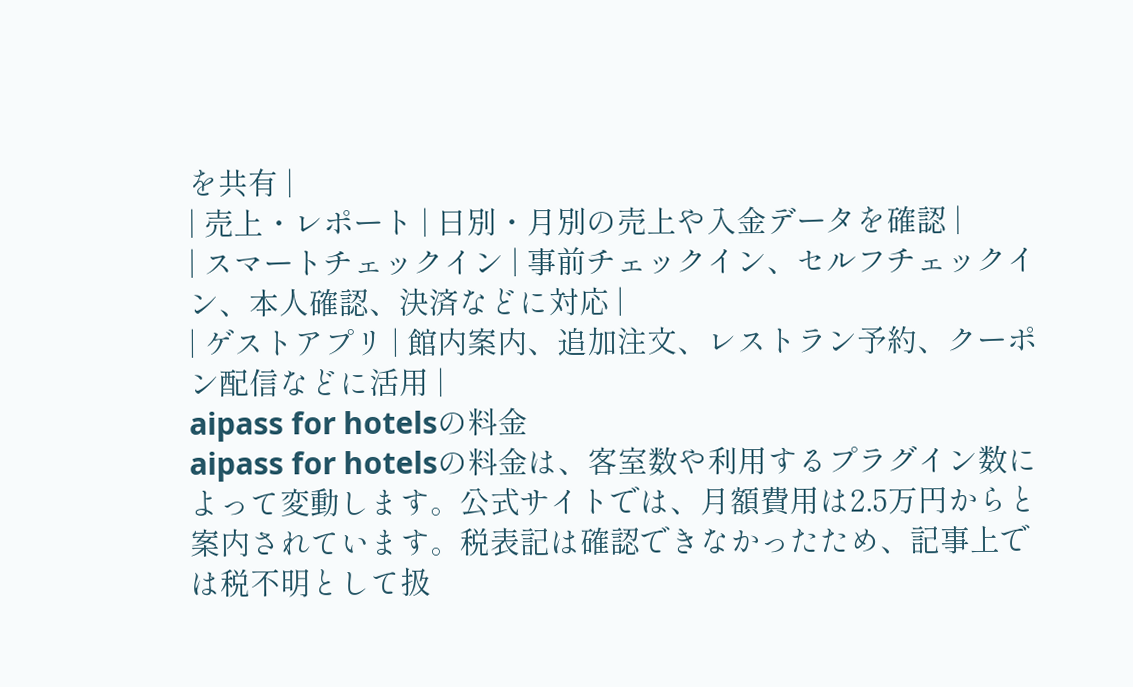を共有 |
| 売上・レポート | 日別・月別の売上や入金データを確認 |
| スマートチェックイン | 事前チェックイン、セルフチェックイン、本人確認、決済などに対応 |
| ゲストアプリ | 館内案内、追加注文、レストラン予約、クーポン配信などに活用 |
aipass for hotelsの料金
aipass for hotelsの料金は、客室数や利用するプラグイン数によって変動します。公式サイトでは、月額費用は2.5万円からと案内されています。税表記は確認できなかったため、記事上では税不明として扱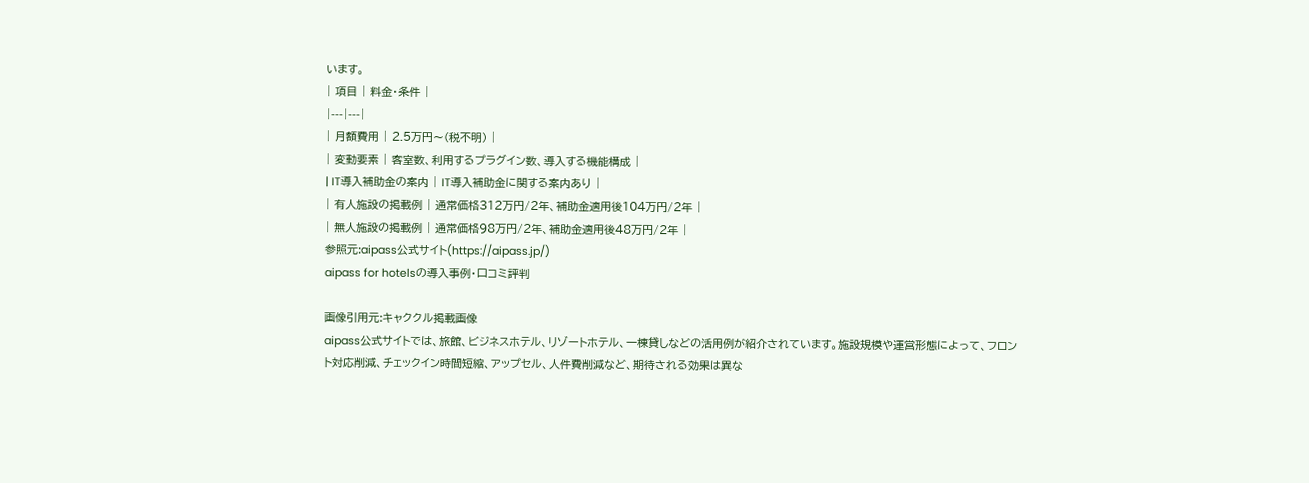います。
| 項目 | 料金・条件 |
|---|---|
| 月額費用 | 2.5万円〜(税不明) |
| 変動要素 | 客室数、利用するプラグイン数、導入する機能構成 |
| IT導入補助金の案内 | IT導入補助金に関する案内あり |
| 有人施設の掲載例 | 通常価格312万円/2年、補助金適用後104万円/2年 |
| 無人施設の掲載例 | 通常価格98万円/2年、補助金適用後48万円/2年 |
参照元:aipass公式サイト(https://aipass.jp/)
aipass for hotelsの導入事例・口コミ評判

画像引用元:キャククル掲載画像
aipass公式サイトでは、旅館、ビジネスホテル、リゾートホテル、一棟貸しなどの活用例が紹介されています。施設規模や運営形態によって、フロント対応削減、チェックイン時間短縮、アップセル、人件費削減など、期待される効果は異な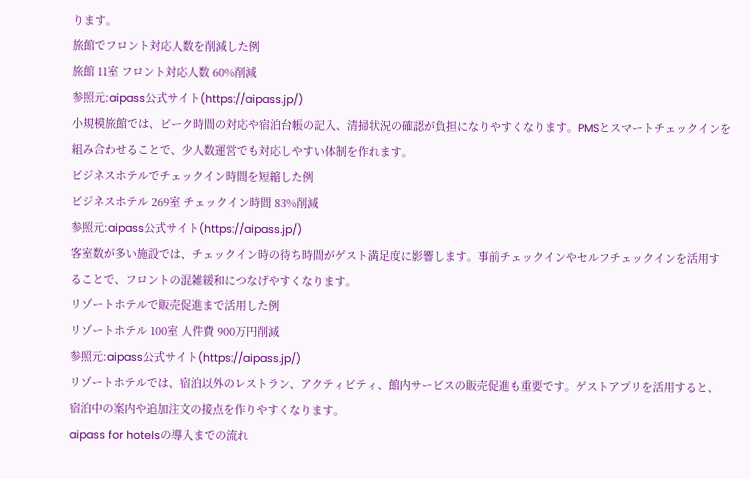ります。
旅館でフロント対応人数を削減した例
旅館 11室 フロント対応人数 60%削減
参照元:aipass公式サイト(https://aipass.jp/)
小規模旅館では、ピーク時間の対応や宿泊台帳の記入、清掃状況の確認が負担になりやすくなります。PMSとスマートチェックインを組み合わせることで、少人数運営でも対応しやすい体制を作れます。
ビジネスホテルでチェックイン時間を短縮した例
ビジネスホテル 269室 チェックイン時間 83%削減
参照元:aipass公式サイト(https://aipass.jp/)
客室数が多い施設では、チェックイン時の待ち時間がゲスト満足度に影響します。事前チェックインやセルフチェックインを活用することで、フロントの混雑緩和につなげやすくなります。
リゾートホテルで販売促進まで活用した例
リゾートホテル 100室 人件費 900万円削減
参照元:aipass公式サイト(https://aipass.jp/)
リゾートホテルでは、宿泊以外のレストラン、アクティビティ、館内サービスの販売促進も重要です。ゲストアプリを活用すると、宿泊中の案内や追加注文の接点を作りやすくなります。
aipass for hotelsの導入までの流れ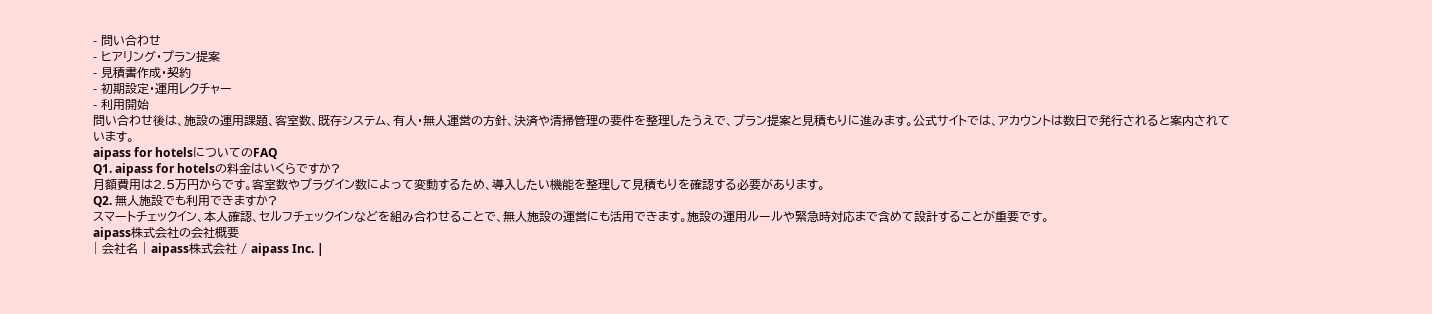- 問い合わせ
- ヒアリング・プラン提案
- 見積書作成・契約
- 初期設定・運用レクチャー
- 利用開始
問い合わせ後は、施設の運用課題、客室数、既存システム、有人・無人運営の方針、決済や清掃管理の要件を整理したうえで、プラン提案と見積もりに進みます。公式サイトでは、アカウントは数日で発行されると案内されています。
aipass for hotelsについてのFAQ
Q1. aipass for hotelsの料金はいくらですか?
月額費用は2.5万円からです。客室数やプラグイン数によって変動するため、導入したい機能を整理して見積もりを確認する必要があります。
Q2. 無人施設でも利用できますか?
スマートチェックイン、本人確認、セルフチェックインなどを組み合わせることで、無人施設の運営にも活用できます。施設の運用ルールや緊急時対応まで含めて設計することが重要です。
aipass株式会社の会社概要
| 会社名 | aipass株式会社 / aipass Inc. |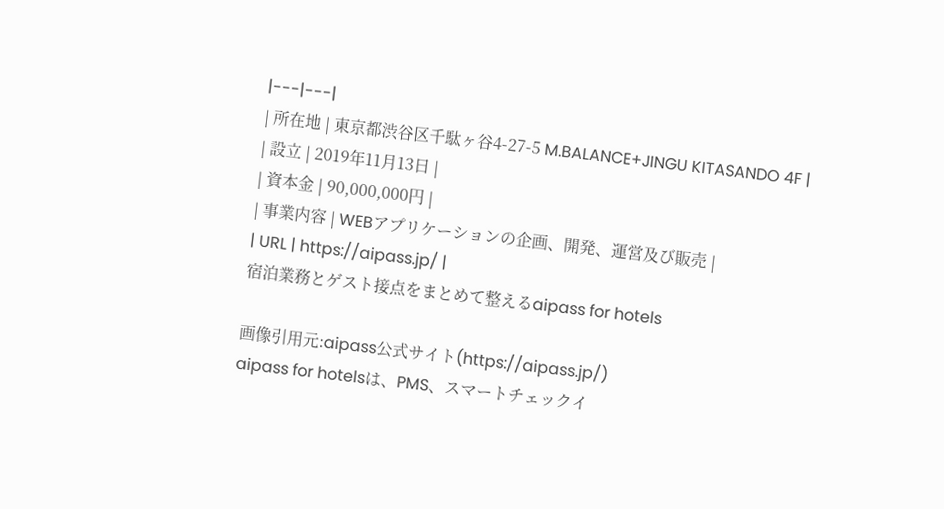|---|---|
| 所在地 | 東京都渋谷区千駄ヶ谷4-27-5 M.BALANCE+JINGU KITASANDO 4F |
| 設立 | 2019年11月13日 |
| 資本金 | 90,000,000円 |
| 事業内容 | WEBアプリケーションの企画、開発、運営及び販売 |
| URL | https://aipass.jp/ |
宿泊業務とゲスト接点をまとめて整えるaipass for hotels

画像引用元:aipass公式サイト(https://aipass.jp/)
aipass for hotelsは、PMS、スマートチェックイ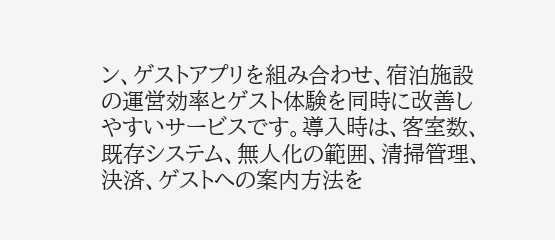ン、ゲストアプリを組み合わせ、宿泊施設の運営効率とゲスト体験を同時に改善しやすいサービスです。導入時は、客室数、既存システム、無人化の範囲、清掃管理、決済、ゲストへの案内方法を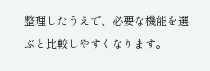整理したうえで、必要な機能を選ぶと比較しやすくなります。